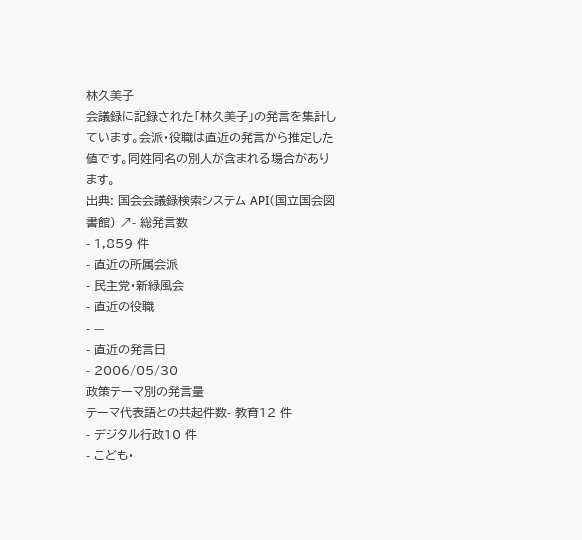林久美子
会議録に記録された「林久美子」の発言を集計しています。会派・役職は直近の発言から推定した値です。同姓同名の別人が含まれる場合があります。
出典: 国会会議録検索システム API(国立国会図書館) ↗- 総発言数
- 1,859 件
- 直近の所属会派
- 民主党・新緑風会
- 直近の役職
- —
- 直近の発言日
- 2006/05/30
政策テーマ別の発言量
テーマ代表語との共起件数- 教育12 件
- デジタル行政10 件
- こども・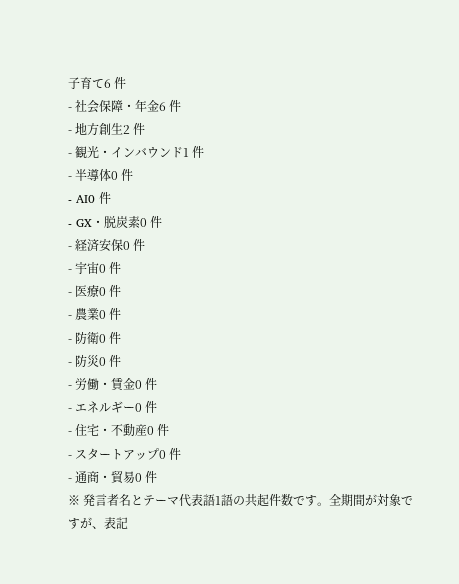子育て6 件
- 社会保障・年金6 件
- 地方創生2 件
- 観光・インバウンド1 件
- 半導体0 件
- AI0 件
- GX・脱炭素0 件
- 経済安保0 件
- 宇宙0 件
- 医療0 件
- 農業0 件
- 防衛0 件
- 防災0 件
- 労働・賃金0 件
- エネルギー0 件
- 住宅・不動産0 件
- スタートアップ0 件
- 通商・貿易0 件
※ 発言者名とテーマ代表語1語の共起件数です。全期間が対象ですが、表記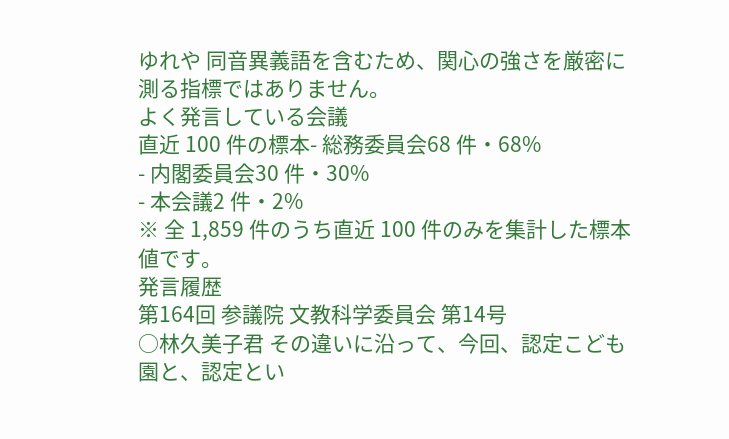ゆれや 同音異義語を含むため、関心の強さを厳密に測る指標ではありません。
よく発言している会議
直近 100 件の標本- 総務委員会68 件・68%
- 内閣委員会30 件・30%
- 本会議2 件・2%
※ 全 1,859 件のうち直近 100 件のみを集計した標本値です。
発言履歴
第164回 参議院 文教科学委員会 第14号
○林久美子君 その違いに沿って、今回、認定こども園と、認定とい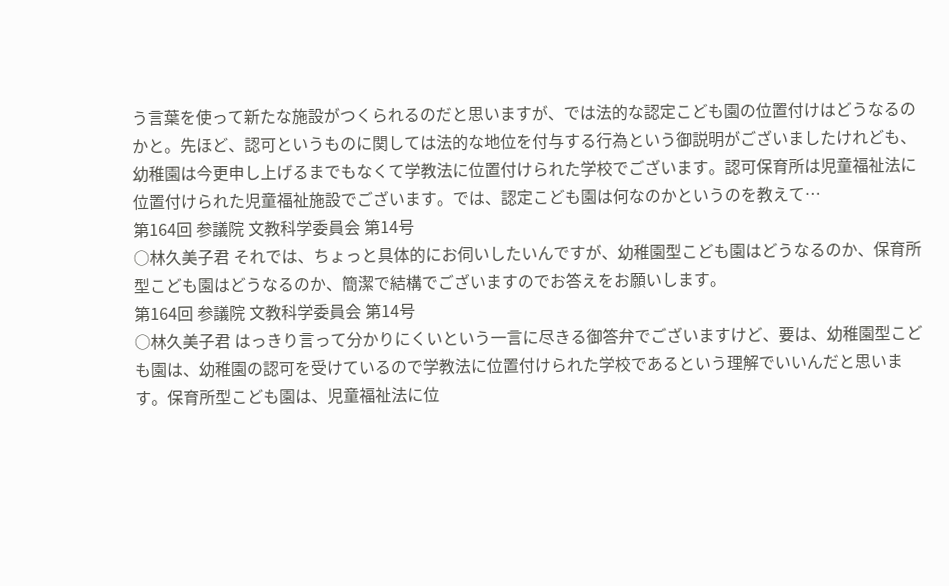う言葉を使って新たな施設がつくられるのだと思いますが、では法的な認定こども園の位置付けはどうなるのかと。先ほど、認可というものに関しては法的な地位を付与する行為という御説明がございましたけれども、幼稚園は今更申し上げるまでもなくて学教法に位置付けられた学校でございます。認可保育所は児童福祉法に位置付けられた児童福祉施設でございます。では、認定こども園は何なのかというのを教えて…
第164回 参議院 文教科学委員会 第14号
○林久美子君 それでは、ちょっと具体的にお伺いしたいんですが、幼稚園型こども園はどうなるのか、保育所型こども園はどうなるのか、簡潔で結構でございますのでお答えをお願いします。
第164回 参議院 文教科学委員会 第14号
○林久美子君 はっきり言って分かりにくいという一言に尽きる御答弁でございますけど、要は、幼稚園型こども園は、幼稚園の認可を受けているので学教法に位置付けられた学校であるという理解でいいんだと思います。保育所型こども園は、児童福祉法に位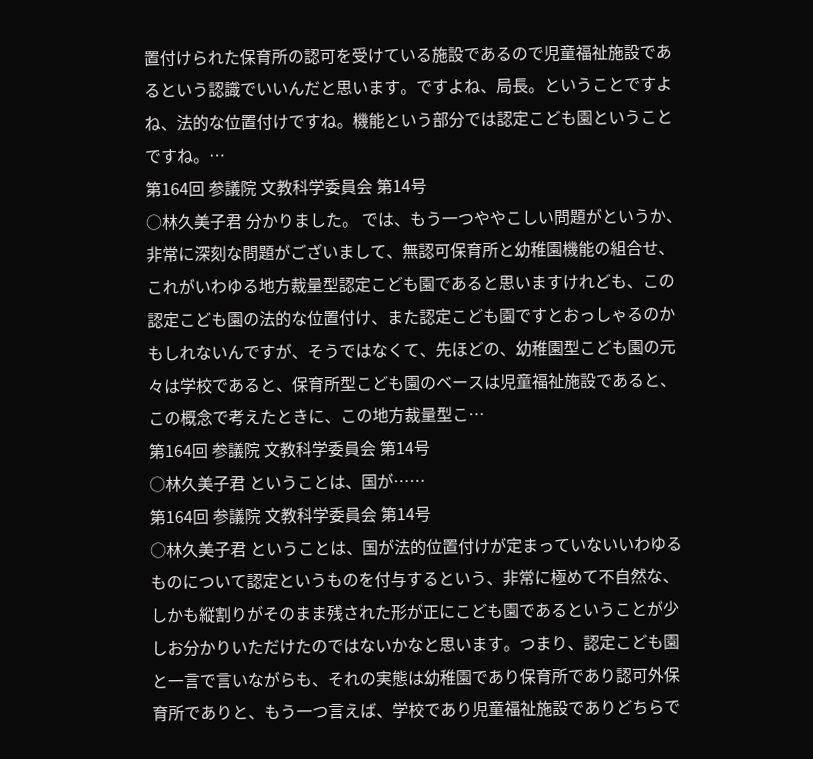置付けられた保育所の認可を受けている施設であるので児童福祉施設であるという認識でいいんだと思います。ですよね、局長。ということですよね、法的な位置付けですね。機能という部分では認定こども園ということですね。…
第164回 参議院 文教科学委員会 第14号
○林久美子君 分かりました。 では、もう一つややこしい問題がというか、非常に深刻な問題がございまして、無認可保育所と幼稚園機能の組合せ、これがいわゆる地方裁量型認定こども園であると思いますけれども、この認定こども園の法的な位置付け、また認定こども園ですとおっしゃるのかもしれないんですが、そうではなくて、先ほどの、幼稚園型こども園の元々は学校であると、保育所型こども園のベースは児童福祉施設であると、この概念で考えたときに、この地方裁量型こ…
第164回 参議院 文教科学委員会 第14号
○林久美子君 ということは、国が……
第164回 参議院 文教科学委員会 第14号
○林久美子君 ということは、国が法的位置付けが定まっていないいわゆるものについて認定というものを付与するという、非常に極めて不自然な、しかも縦割りがそのまま残された形が正にこども園であるということが少しお分かりいただけたのではないかなと思います。つまり、認定こども園と一言で言いながらも、それの実態は幼稚園であり保育所であり認可外保育所でありと、もう一つ言えば、学校であり児童福祉施設でありどちらで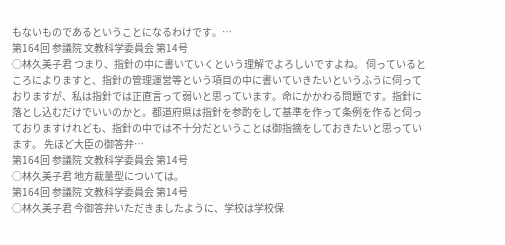もないものであるということになるわけです。…
第164回 参議院 文教科学委員会 第14号
○林久美子君 つまり、指針の中に書いていくという理解でよろしいですよね。 伺っているところによりますと、指針の管理運営等という項目の中に書いていきたいというふうに伺っておりますが、私は指針では正直言って弱いと思っています。命にかかわる問題です。指針に落とし込むだけでいいのかと。都道府県は指針を参酌をして基準を作って条例を作ると伺っておりますけれども、指針の中では不十分だということは御指摘をしておきたいと思っています。 先ほど大臣の御答弁…
第164回 参議院 文教科学委員会 第14号
○林久美子君 地方裁量型については。
第164回 参議院 文教科学委員会 第14号
○林久美子君 今御答弁いただきましたように、学校は学校保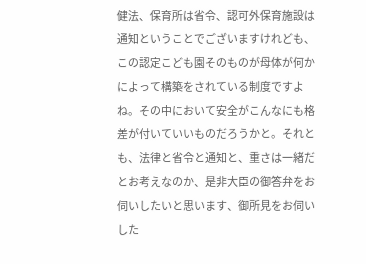健法、保育所は省令、認可外保育施設は通知ということでございますけれども、この認定こども園そのものが母体が何かによって構築をされている制度ですよね。その中において安全がこんなにも格差が付いていいものだろうかと。それとも、法律と省令と通知と、重さは一緒だとお考えなのか、是非大臣の御答弁をお伺いしたいと思います、御所見をお伺いした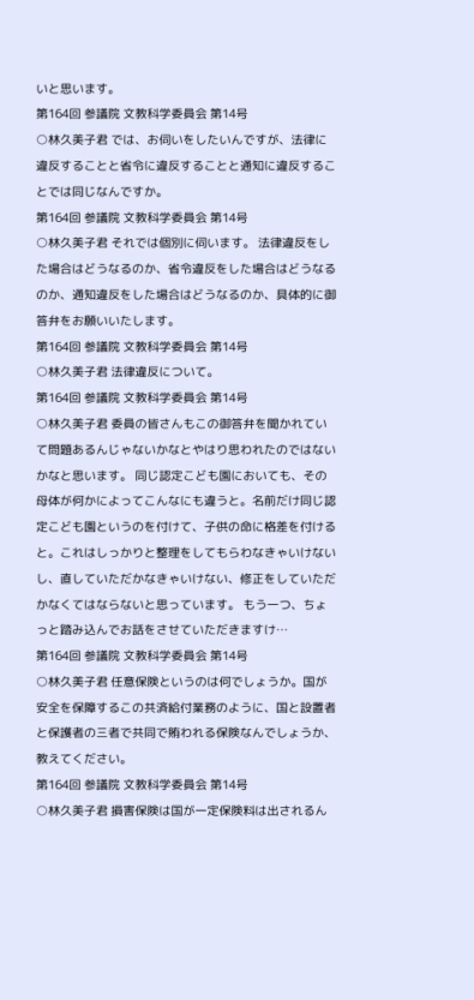いと思います。
第164回 参議院 文教科学委員会 第14号
○林久美子君 では、お伺いをしたいんですが、法律に違反することと省令に違反することと通知に違反することでは同じなんですか。
第164回 参議院 文教科学委員会 第14号
○林久美子君 それでは個別に伺います。 法律違反をした場合はどうなるのか、省令違反をした場合はどうなるのか、通知違反をした場合はどうなるのか、具体的に御答弁をお願いいたします。
第164回 参議院 文教科学委員会 第14号
○林久美子君 法律違反について。
第164回 参議院 文教科学委員会 第14号
○林久美子君 委員の皆さんもこの御答弁を聞かれていて問題あるんじゃないかなとやはり思われたのではないかなと思います。 同じ認定こども園においても、その母体が何かによってこんなにも違うと。名前だけ同じ認定こども園というのを付けて、子供の命に格差を付けると。これはしっかりと整理をしてもらわなきゃいけないし、直していただかなきゃいけない、修正をしていただかなくてはならないと思っています。 もう一つ、ちょっと踏み込んでお話をさせていただきますけ…
第164回 参議院 文教科学委員会 第14号
○林久美子君 任意保険というのは何でしょうか。国が安全を保障するこの共済給付業務のように、国と設置者と保護者の三者で共同で賄われる保険なんでしょうか、教えてください。
第164回 参議院 文教科学委員会 第14号
○林久美子君 損害保険は国が一定保険料は出されるん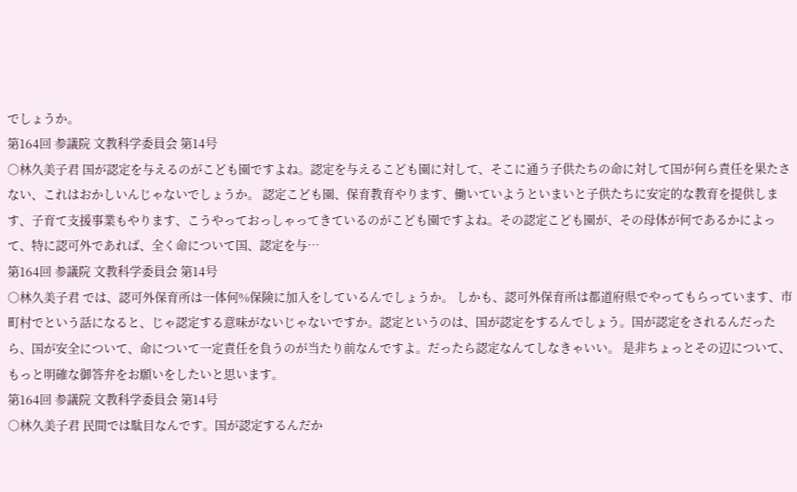でしょうか。
第164回 参議院 文教科学委員会 第14号
○林久美子君 国が認定を与えるのがこども園ですよね。認定を与えるこども園に対して、そこに通う子供たちの命に対して国が何ら責任を果たさない、これはおかしいんじゃないでしょうか。 認定こども園、保育教育やります、働いていようといまいと子供たちに安定的な教育を提供します、子育て支援事業もやります、こうやっておっしゃってきているのがこども園ですよね。その認定こども園が、その母体が何であるかによって、特に認可外であれば、全く命について国、認定を与…
第164回 参議院 文教科学委員会 第14号
○林久美子君 では、認可外保育所は一体何%保険に加入をしているんでしょうか。 しかも、認可外保育所は都道府県でやってもらっています、市町村でという話になると、じゃ認定する意味がないじゃないですか。認定というのは、国が認定をするんでしょう。国が認定をされるんだったら、国が安全について、命について一定責任を負うのが当たり前なんですよ。だったら認定なんてしなきゃいい。 是非ちょっとその辺について、もっと明確な御答弁をお願いをしたいと思います。
第164回 参議院 文教科学委員会 第14号
○林久美子君 民間では駄目なんです。国が認定するんだか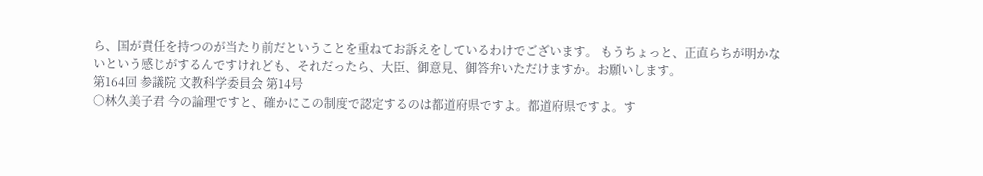ら、国が責任を持つのが当たり前だということを重ねてお訴えをしているわけでございます。 もうちょっと、正直らちが明かないという感じがするんですけれども、それだったら、大臣、御意見、御答弁いただけますか。お願いします。
第164回 参議院 文教科学委員会 第14号
○林久美子君 今の論理ですと、確かにこの制度で認定するのは都道府県ですよ。都道府県ですよ。す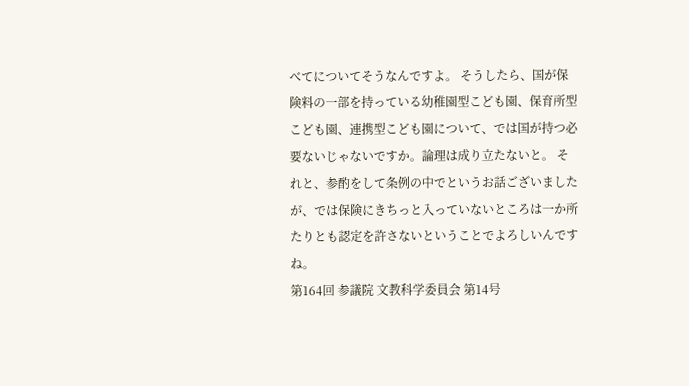べてについてそうなんですよ。 そうしたら、国が保険料の一部を持っている幼稚園型こども園、保育所型こども園、連携型こども園について、では国が持つ必要ないじゃないですか。論理は成り立たないと。 それと、参酌をして条例の中でというお話ございましたが、では保険にきちっと入っていないところは一か所たりとも認定を許さないということでよろしいんですね。
第164回 参議院 文教科学委員会 第14号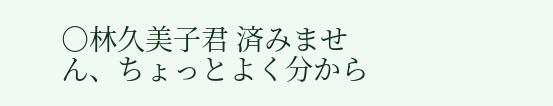○林久美子君 済みません、ちょっとよく分から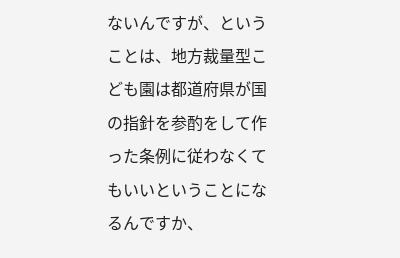ないんですが、ということは、地方裁量型こども園は都道府県が国の指針を参酌をして作った条例に従わなくてもいいということになるんですか、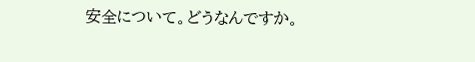安全について。どうなんですか。